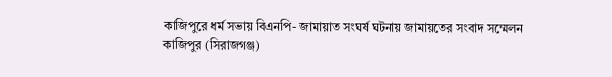কাজিপুরে ধর্ম সভায় বিএনপি- জামায়াত সংঘর্ষ ঘটনায় জামায়তের সংবাদ সম্মেলন
কাজিপুর (সিরাজগঞ্জ)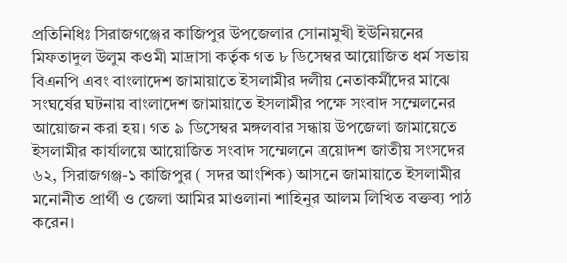প্রতিনিধিঃ সিরাজগঞ্জের কাজিপুর উপজেলার সোনামুখী ইউনিয়নের মিফতাদুল উলুম কওমী মাদ্রাসা কর্তৃক গত ৮ ডিসেম্বর আয়োজিত ধর্ম সভায় বিএনপি এবং বাংলাদেশ জামায়াতে ইসলামীর দলীয় নেতাকর্মীদের মাঝে সংঘর্ষের ঘটনায় বাংলাদেশ জামায়াতে ইসলামীর পক্ষে সংবাদ সম্মেলনের আয়োজন করা হয়। গত ৯ ডিসেম্বর মঙ্গলবার সন্ধায় উপজেলা জামায়েতে ইসলামীর কার্যালয়ে আয়োজিত সংবাদ সম্মেলনে ত্রয়োদশ জাতীয় সংসদের ৬২, সিরাজগঞ্জ-১ কাজিপুর ( সদর আংশিক) আসনে জামায়াতে ইসলামীর মনোনীত প্রার্থী ও জেলা আমির মাওলানা শাহিনুর আলম লিখিত বক্তব্য পাঠ করেন।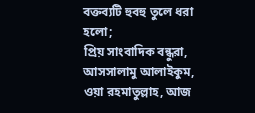বক্তব্যটি হুবহু তুলে ধরা হলো;
প্রিয় সাংবাদিক বন্ধুরা, আসসালামু আলাইকুম, ওয়া রহমাতুল্লাহ, আজ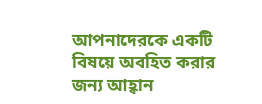আপনাদেরকে একটি বিষয়ে অবহিত করার জন্য আহ্বান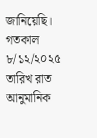জানিয়েছি। গতকাল ৮/১২/২০২৫ তারিখ রাত আনুমানিক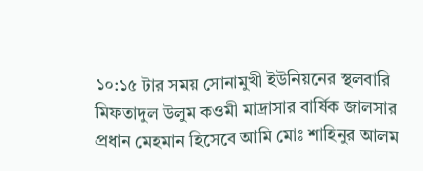১০:১৫ টার সময় সোনামুখী ইউনিয়নের স্থলবারি মিফতাদুল উলুম কওমী মাদ্রাসার বার্ষিক জালসার প্রধান মেহমান হিসেবে আমি মোঃ শাহিনুর আলম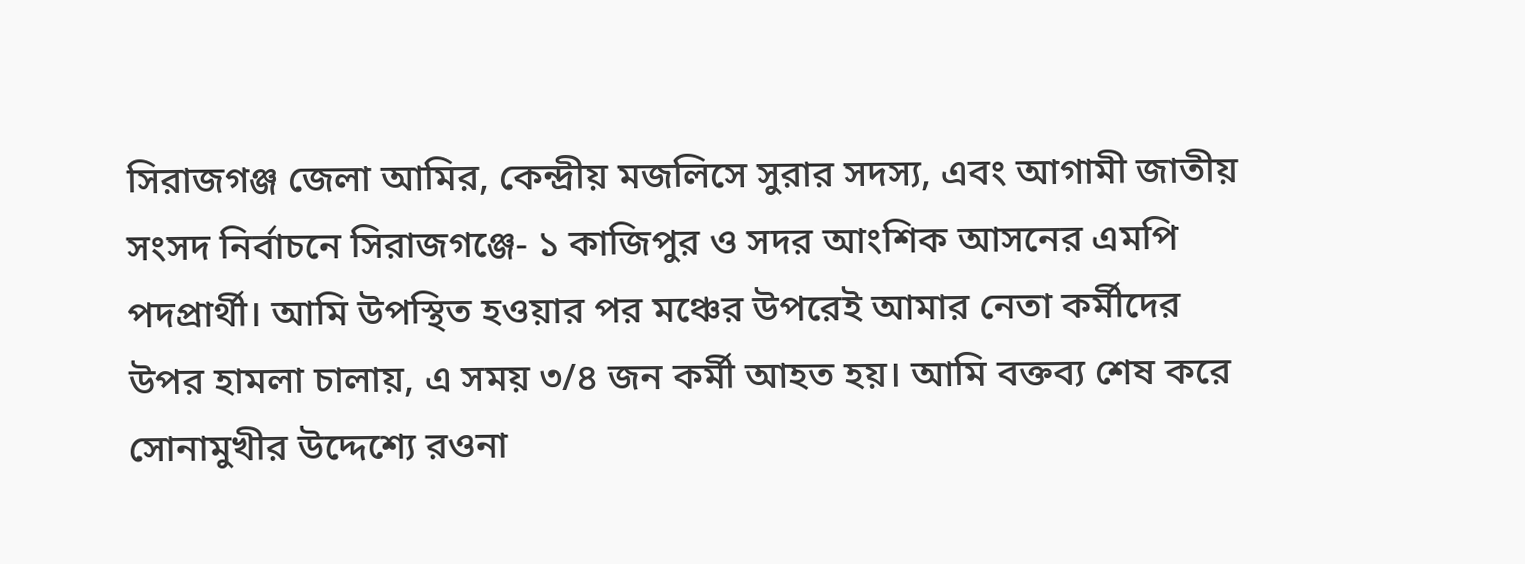সিরাজগঞ্জ জেলা আমির, কেন্দ্রীয় মজলিসে সুরার সদস্য, এবং আগামী জাতীয় সংসদ নির্বাচনে সিরাজগঞ্জে- ১ কাজিপুর ও সদর আংশিক আসনের এমপি পদপ্রার্থী। আমি উপস্থিত হওয়ার পর মঞ্চের উপরেই আমার নেতা কর্মীদের উপর হামলা চালায়, এ সময় ৩/৪ জন কর্মী আহত হয়। আমি বক্তব্য শেষ করে সোনামুখীর উদ্দেশ্যে রওনা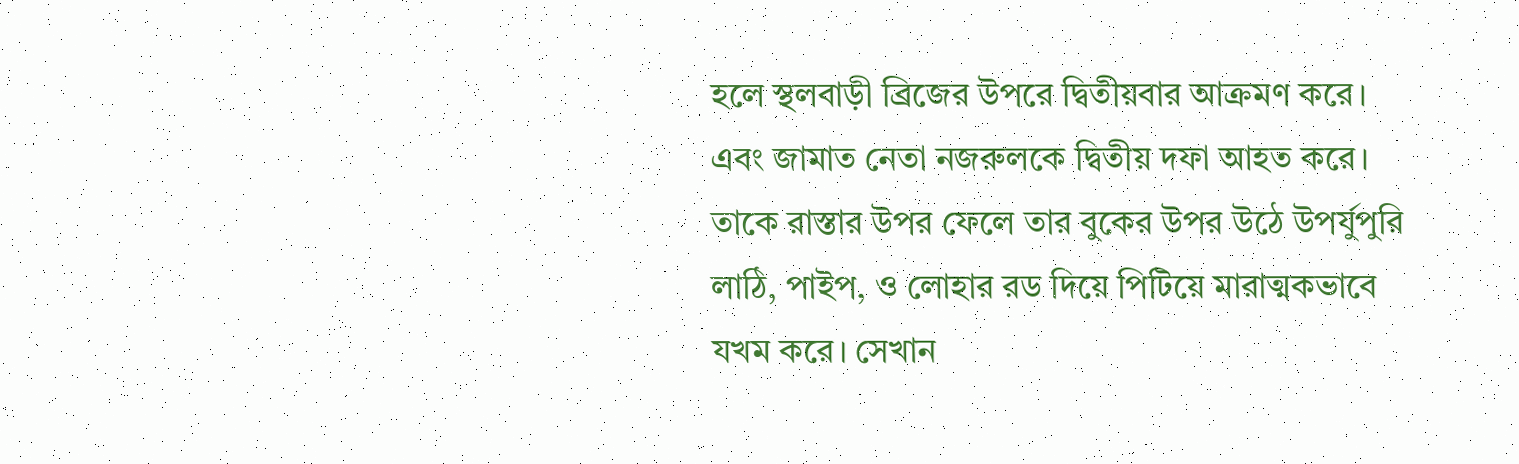হলে স্থলবাড়ী ব্রিজের উপরে দ্বিতীয়বার আক্রমণ করে। এবং জামাত নেতা নজরুলকে দ্বিতীয় দফা আহত করে। তাকে রাস্তার উপর ফেলে তার বুকের উপর উঠে উপর্যুপুরি লাঠি, পাইপ, ও লোহার রড দিয়ে পিটিয়ে মারাত্মকভাবে যখম করে। সেখান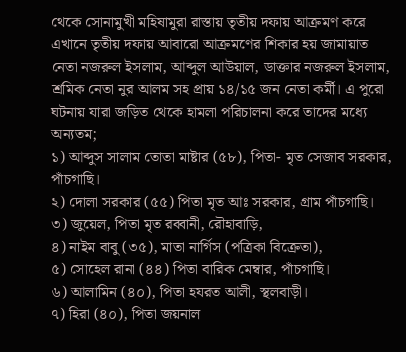থেকে সোনামুখী মহিষামুরা রাস্তায় তৃতীয় দফায় আক্রমণ করে এখানে তৃতীয় দফায় আবারো আক্রমণের শিকার হয় জামায়াত নেতা নজরুল ইসলাম, আব্দুল আউয়াল, ডাক্তার নজরুল ইসলাম, শ্রমিক নেতা নুর আলম সহ প্রায় ১৪/১৫ জন নেতা কর্মী। এ পুরো ঘটনায় যারা জড়িত থেকে হামলা পরিচালনা করে তাদের মধ্যে অন্যতম;
১) আব্দুস সালাম তোতা মাষ্টার (৫৮), পিতা- মৃত সেজাব সরকার, পাঁচগাছি।
২) দোলা সরকার (৫৫) পিতা মৃত আঃ সরকার, গ্ৰাম পাঁচগাছি।
৩) জুয়েল, পিতা মৃত রব্বানী, রৌহাবাড়ি,
৪) নাইম বাবু (৩৫), মাতা নার্গিস (পত্রিকা বিক্রেতা),
৫) সোহেল রানা (৪৪) পিতা বারিক মেম্বার, পাঁচগাছি।
৬) আলামিন (৪০), পিতা হযরত আলী, স্থলবাড়ী।
৭) হিরা (৪০), পিতা জয়নাল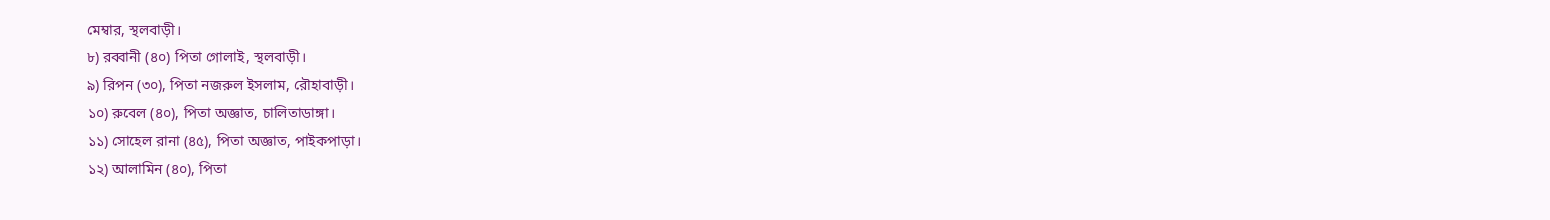মেম্বার, স্থলবাড়ী।
৮) রব্বানী (৪০) পিতা গোলাই, স্থলবাড়ী।
৯) রিপন (৩০), পিতা নজরুল ইসলাম, রৌহাবাড়ী।
১০) রুবেল (৪০), পিতা অজ্ঞাত, চালিতাডাঙ্গা।
১১) সোহেল রানা (৪৫), পিতা অজ্ঞাত, পাইকপাড়া।
১২) আলামিন (৪০), পিতা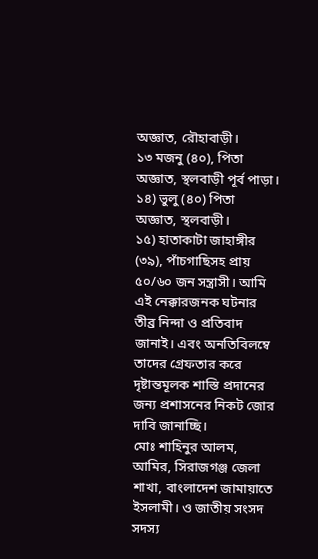অজ্ঞাত, রৌহাবাড়ী।
১৩ মজনু (৪০), পিতা অজ্ঞাত, স্থলবাড়ী পূর্ব পাড়া।
১৪) ভুলু (৪০) পিতা অজ্ঞাত, স্থলবাড়ী।
১৫) হাতাকাটা জাহাঙ্গীর (৩৯), পাঁচগাছিসহ প্রায় ৫০/৬০ জন সন্ত্রাসী। আমি এই নেক্কারজনক ঘটনার তীব্র নিন্দা ও প্রতিবাদ জানাই। এবং অনতিবিলম্বে তাদের গ্ৰেফতার করে দৃষ্টান্তমূলক শাস্তি প্রদানের জন্য প্রশাসনের নিকট জোর দাবি জানাচ্ছি।
মোঃ শাহিনুর আলম, আমির, সিরাজগঞ্জ জেলা শাখা, বাংলাদেশ জামায়াতে ইসলামী। ও জাতীয় সংসদ সদস্য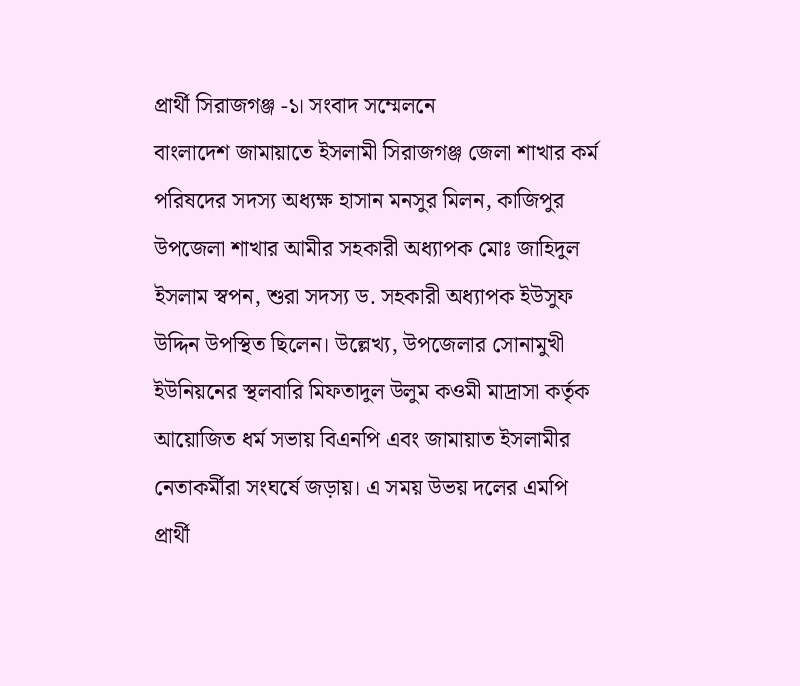প্রার্থী সিরাজগঞ্জ -১। সংবাদ সম্মেলনে
বাংলাদেশ জামায়াতে ইসলামী সিরাজগঞ্জ জেলা শাখার কর্ম পরিষদের সদস্য অধ্যক্ষ হাসান মনসুর মিলন, কাজিপুর উপজেলা শাখার আমীর সহকারী অধ্যাপক মোঃ জাহিদুল ইসলাম স্বপন, শুরা সদস্য ড. সহকারী অধ্যাপক ইউসুফ উদ্দিন উপস্থিত ছিলেন। উল্লেখ্য, উপজেলার সোনামুখী ইউনিয়নের স্থলবারি মিফতাদুল উলুম কওমী মাদ্রাসা কর্তৃক আয়োজিত ধর্ম সভায় বিএনপি এবং জামায়াত ইসলামীর নেতাকর্মীরা সংঘর্ষে জড়ায়। এ সময় উভয় দলের এমপি প্রার্থী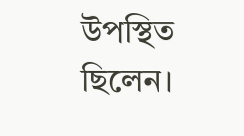উপস্থিত ছিলেন।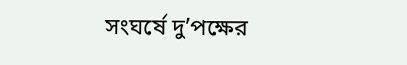সংঘর্ষে দু’পক্ষের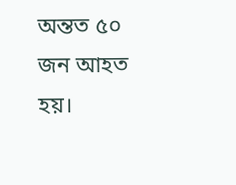অন্তত ৫০ জন আহত হয়।